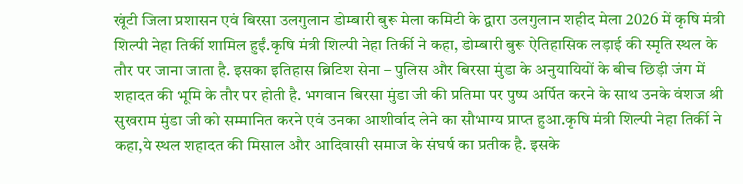खूंटी जिला प्रशासन एवं बिरसा उलगुलान डोम्बारी बुरू मेला कमिटी के द्वारा उलगुलान शहीद मेला 2026 में कृषि मंत्री शिल्पी नेहा तिर्की शामिल हुईं.कृषि मंत्री शिल्पी नेहा तिर्की ने कहा, डोम्बारी बुरू ऐतिहासिक लड़ाई की स्मृति स्थल के तौर पर जाना जाता है. इसका इतिहास ब्रिटिश सेना – पुलिस और बिरसा मुंडा के अनुयायियों के बीच छिड़ी जंग में शहादत की भूमि के तौर पर होती है. भगवान बिरसा मुंडा जी की प्रतिमा पर पुष्प अर्पित करने के साथ उनके वंशज श्री सुखराम मुंडा जी को सम्मानित करने एवं उनका आशीर्वाद लेने का सौभाग्य प्राप्त हुआ.कृषि मंत्री शिल्पी नेहा तिर्की ने कहा,ये स्थल शहादत की मिसाल और आदिवासी समाज के संघर्ष का प्रतीक है. इसके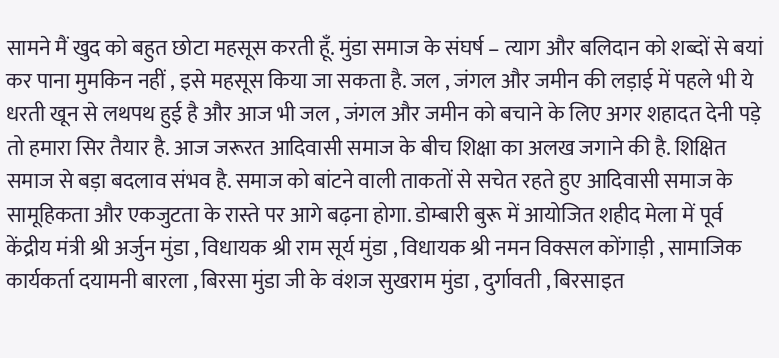सामने मैं खुद को बहुत छोटा महसूस करती हूँ. मुंडा समाज के संघर्ष – त्याग और बलिदान को शब्दों से बयां कर पाना मुमकिन नहीं , इसे महसूस किया जा सकता है. जल , जंगल और जमीन की लड़ाई में पहले भी ये धरती खून से लथपथ हुई है और आज भी जल , जंगल और जमीन को बचाने के लिए अगर शहादत देनी पड़े तो हमारा सिर तैयार है. आज जरूरत आदिवासी समाज के बीच शिक्षा का अलख जगाने की है. शिक्षित समाज से बड़ा बदलाव संभव है. समाज को बांटने वाली ताकतों से सचेत रहते हुए आदिवासी समाज के सामूहिकता और एकजुटता के रास्ते पर आगे बढ़ना होगा. डोम्बारी बुरू में आयोजित शहीद मेला में पूर्व केंद्रीय मंत्री श्री अर्जुन मुंडा , विधायक श्री राम सूर्य मुंडा , विधायक श्री नमन विक्सल कोंगाड़ी , सामाजिक कार्यकर्ता दयामनी बारला , बिरसा मुंडा जी के वंशज सुखराम मुंडा , दुर्गावती , बिरसाइत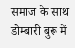समाज के साथ डोम्बारी बुरू में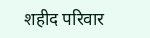शहीद परिवार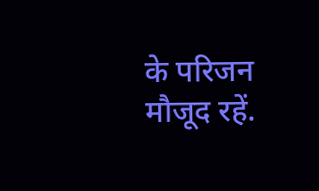के परिजन मौजूद रहें.